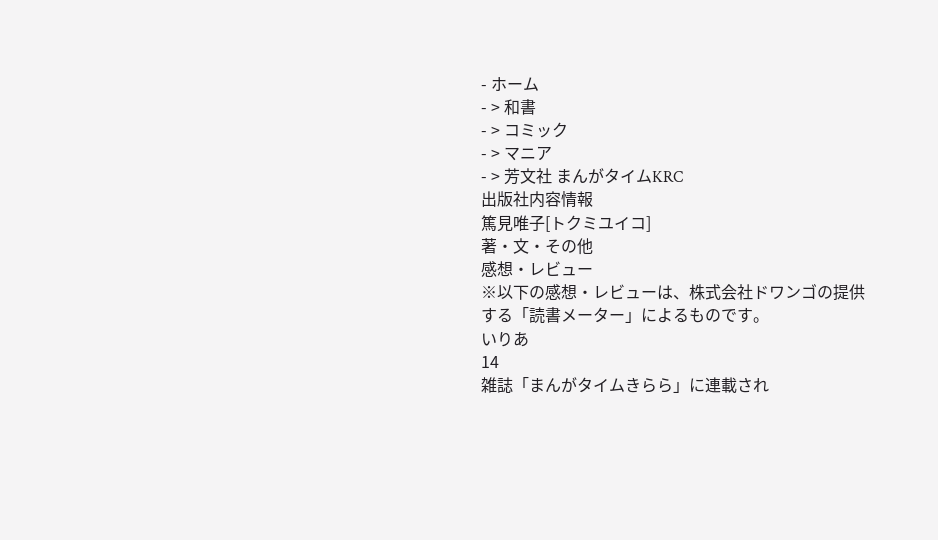- ホーム
- > 和書
- > コミック
- > マニア
- > 芳文社 まんがタイムKRC
出版社内容情報
篤見唯子[トクミユイコ]
著・文・その他
感想・レビュー
※以下の感想・レビューは、株式会社ドワンゴの提供する「読書メーター」によるものです。
いりあ
14
雑誌「まんがタイムきらら」に連載され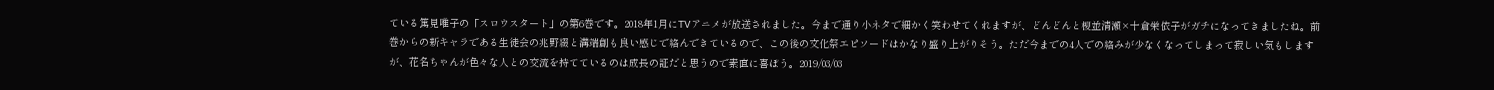ている篤見唯子の「スロウスタート」の第6巻です。2018年1月にTVアニメが放送されました。今まで通り小ネタで細かく笑わせてくれますが、どんどんと榎並清瀬×十倉栄依子がガチになってきましたね。前巻からの新キャラである生徒会の兆野綴と溝端創も良い感じで絡んできているので、この後の文化祭エピソードはかなり盛り上がりそう。ただ今までの4人での絡みが少なくなってしまって寂しい気もしますが、花名ちゃんが色々な人との交流を持てているのは成長の証だと思うので素直に喜ぼう。2019/03/03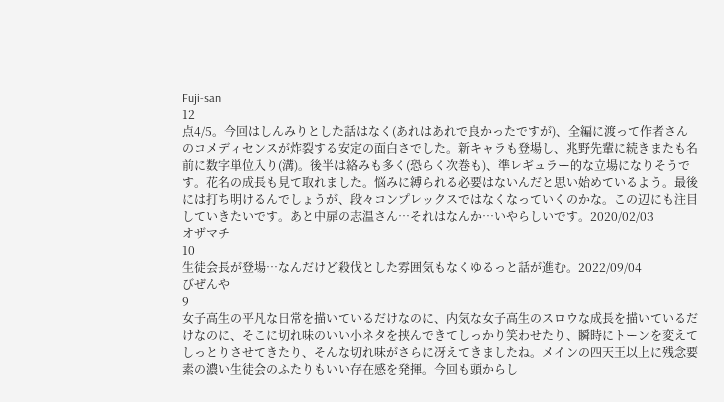Fuji-san
12
点4/5。今回はしんみりとした話はなく(あれはあれで良かったですが)、全編に渡って作者さんのコメディセンスが炸裂する安定の面白さでした。新キャラも登場し、兆野先輩に続きまたも名前に数字単位入り(溝)。後半は絡みも多く(恐らく次巻も)、準レギュラー的な立場になりそうです。花名の成長も見て取れました。悩みに縛られる必要はないんだと思い始めているよう。最後には打ち明けるんでしょうが、段々コンプレックスではなくなっていくのかな。この辺にも注目していきたいです。あと中扉の志温さん…それはなんか…いやらしいです。2020/02/03
オザマチ
10
生徒会長が登場…なんだけど殺伐とした雰囲気もなくゆるっと話が進む。2022/09/04
びぜんや
9
女子高生の平凡な日常を描いているだけなのに、内気な女子高生のスロウな成長を描いているだけなのに、そこに切れ味のいい小ネタを挟んできてしっかり笑わせたり、瞬時にトーンを変えてしっとりさせてきたり、そんな切れ味がさらに冴えてきましたね。メインの四天王以上に残念要素の濃い生徒会のふたりもいい存在感を発揮。今回も頭からし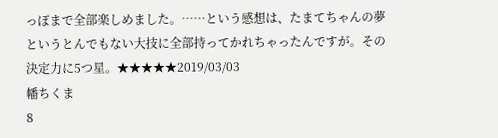っぽまで全部楽しめました。……という感想は、たまてちゃんの夢というとんでもない大技に全部持ってかれちゃったんですが。その決定力に5つ星。★★★★★2019/03/03
幡ちくま
8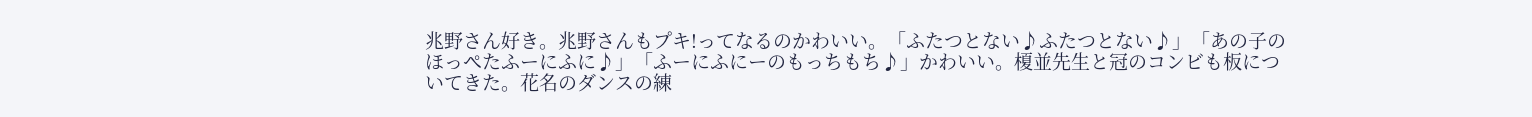兆野さん好き。兆野さんもプキ!ってなるのかわいい。「ふたつとない♪ふたつとない♪」「あの子のほっぺたふーにふに♪」「ふーにふにーのもっちもち♪」かわいい。榎並先生と冠のコンビも板についてきた。花名のダンスの練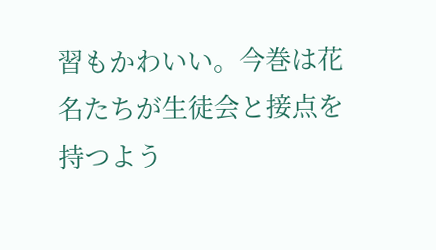習もかわいい。今巻は花名たちが生徒会と接点を持つよう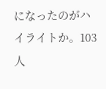になったのがハイライトか。103人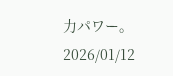力パワー。2026/01/12